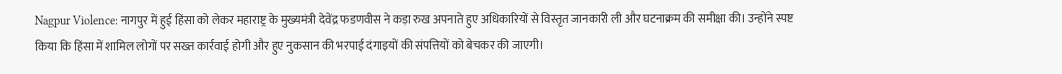Nagpur Violence: नागपुर में हुई हिंसा को लेकर महाराष्ट्र के मुख्यमंत्री देवेंद्र फडणवीस ने कड़ा रुख अपनाते हुए अधिकारियों से विस्तृत जानकारी ली और घटनाक्रम की समीक्षा की। उन्होंने स्पष्ट किया कि हिंसा में शामिल लोगों पर सख्त कार्रवाई होगी और हुए नुकसान की भरपाई दंगाइयों की संपत्तियों को बेचकर की जाएगी।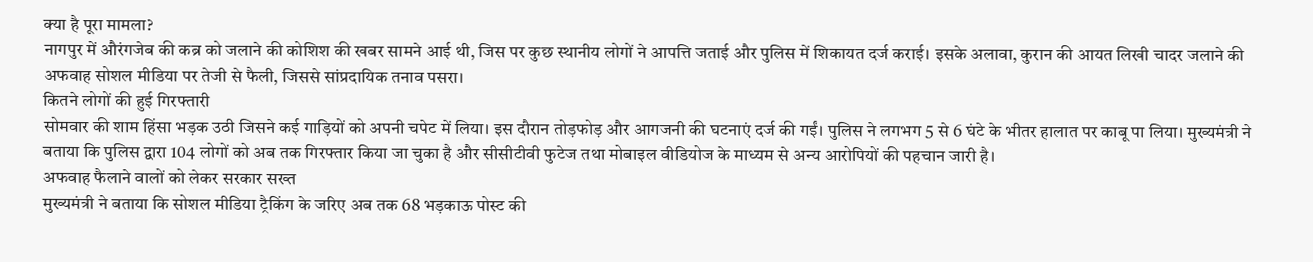क्या है पूरा मामला?
नागपुर में औरंगजेब की कब्र को जलाने की कोशिश की खबर सामने आई थी, जिस पर कुछ स्थानीय लोगों ने आपत्ति जताई और पुलिस में शिकायत दर्ज कराई। इसके अलावा, कुरान की आयत लिखी चादर जलाने की अफवाह सोशल मीडिया पर तेजी से फैली, जिससे सांप्रदायिक तनाव पसरा।
कितने लोगों की हुई गिरफ्तारी
सोमवार की शाम हिंसा भड़क उठी जिसने कई गाड़ियों को अपनी चपेट में लिया। इस दौरान तोड़फोड़ और आगजनी की घटनाएं दर्ज की गईं। पुलिस ने लगभग 5 से 6 घंटे के भीतर हालात पर काबू पा लिया। मुख्यमंत्री ने बताया कि पुलिस द्वारा 104 लोगों को अब तक गिरफ्तार किया जा चुका है और सीसीटीवी फुटेज तथा मोबाइल वीडियोज के माध्यम से अन्य आरोपियों की पहचान जारी है।
अफवाह फैलाने वालों को लेकर सरकार सख्त
मुख्यमंत्री ने बताया कि सोशल मीडिया ट्रैकिंग के जरिए अब तक 68 भड़काऊ पोस्ट की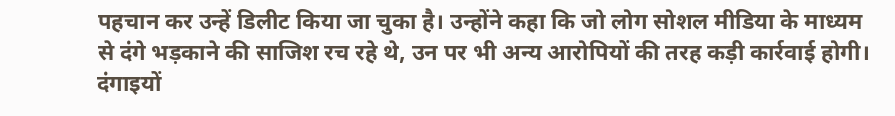पहचान कर उन्हें डिलीट किया जा चुका है। उन्होंने कहा कि जो लोग सोशल मीडिया के माध्यम से दंगे भड़काने की साजिश रच रहे थे, उन पर भी अन्य आरोपियों की तरह कड़ी कार्रवाई होगी।
दंगाइयों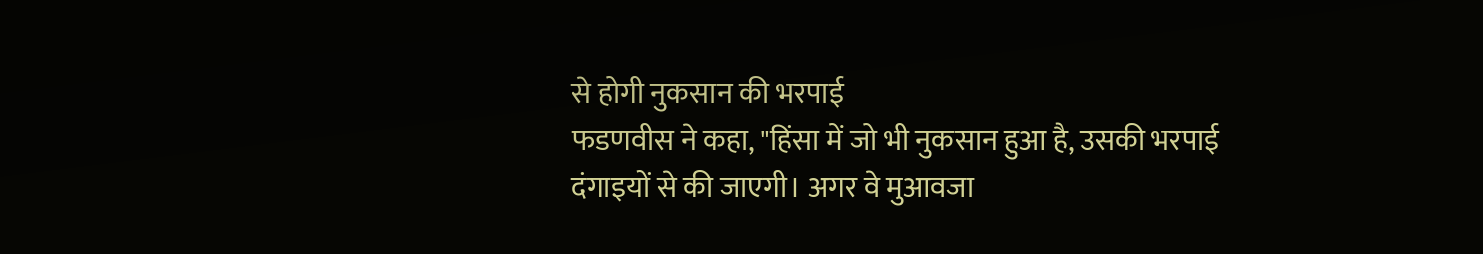से होगी नुकसान की भरपाई
फडणवीस ने कहा, "हिंसा में जो भी नुकसान हुआ है, उसकी भरपाई दंगाइयों से की जाएगी। अगर वे मुआवजा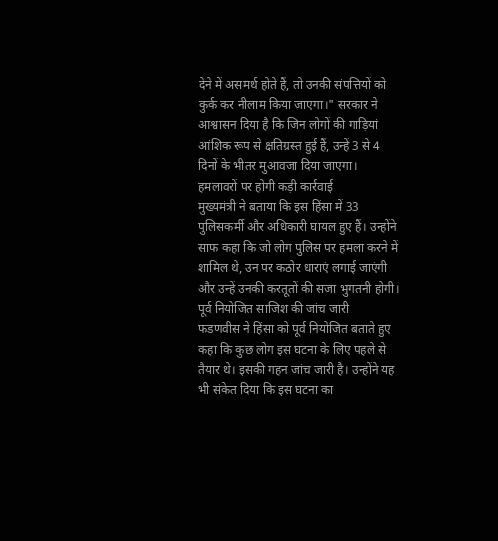देने में असमर्थ होते हैं, तो उनकी संपत्तियों को कुर्क कर नीलाम किया जाएगा।" सरकार ने आश्वासन दिया है कि जिन लोगों की गाड़ियां आंशिक रूप से क्षतिग्रस्त हुई हैं, उन्हें 3 से 4 दिनों के भीतर मुआवजा दिया जाएगा।
हमलावरों पर होगी कड़ी कार्रवाई
मुख्यमंत्री ने बताया कि इस हिंसा में 33 पुलिसकर्मी और अधिकारी घायल हुए हैं। उन्होंने साफ कहा कि जो लोग पुलिस पर हमला करने में शामिल थे, उन पर कठोर धाराएं लगाई जाएंगी और उन्हें उनकी करतूतों की सजा भुगतनी होगी।
पूर्व नियोजित साजिश की जांच जारी
फडणवीस ने हिंसा को पूर्व नियोजित बताते हुए कहा कि कुछ लोग इस घटना के लिए पहले से तैयार थे। इसकी गहन जांच जारी है। उन्होंने यह भी संकेत दिया कि इस घटना का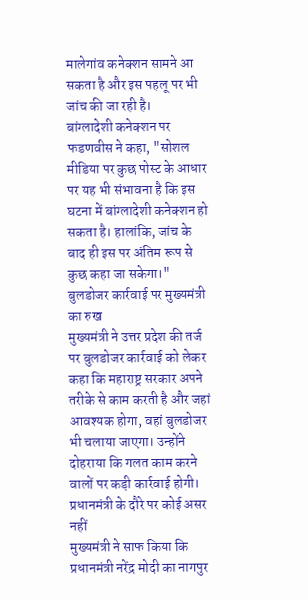मालेगांव कनेक्शन सामने आ सकता है और इस पहलू पर भी जांच की जा रही है।
बांग्लादेशी कनेक्शन पर फडणवीस ने कहा, "सोशल मीडिया पर कुछ पोस्ट के आधार पर यह भी संभावना है कि इस घटना में बांग्लादेशी कनेक्शन हो सकता है। हालांकि, जांच के बाद ही इस पर अंतिम रूप से कुछ कहा जा सकेगा।"
बुलडोजर कार्रवाई पर मुख्यमंत्री का रुख
मुख्यमंत्री ने उत्तर प्रदेश की तर्ज पर बुलडोजर कार्रवाई को लेकर कहा कि महाराष्ट्र सरकार अपने तरीके से काम करती है और जहां आवश्यक होगा, वहां बुलडोजर भी चलाया जाएगा। उन्होंने दोहराया कि गलत काम करने वालों पर कड़ी कार्रवाई होगी।
प्रधानमंत्री के दौरे पर कोई असर नहीं
मुख्यमंत्री ने साफ किया कि प्रधानमंत्री नरेंद्र मोदी का नागपुर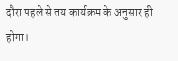दौरा पहले से तय कार्यक्रम के अनुसार ही होगा।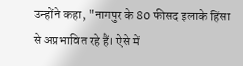उन्होंने कहा, "नागपुर के 80 फीसद इलाके हिंसा से अप्रभावित रहे हैं। ऐसे में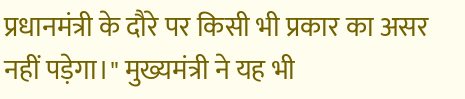प्रधानमंत्री के दौरे पर किसी भी प्रकार का असर नहीं पड़ेगा।" मुख्यमंत्री ने यह भी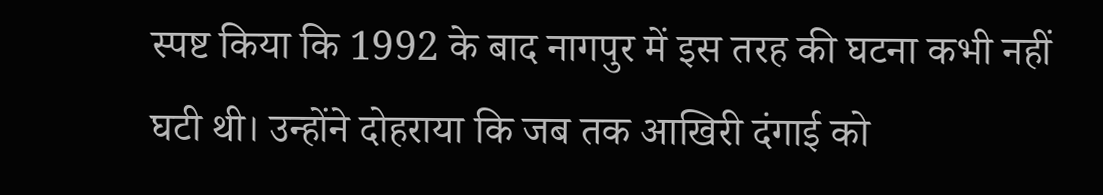स्पष्ट किया कि 1992 के बाद नागपुर में इस तरह की घटना कभी नहीं घटी थी। उन्होंने दोहराया कि जब तक आखिरी दंगाई को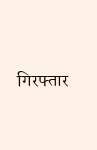गिरफ्तार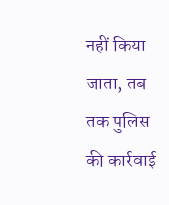नहीं किया जाता, तब तक पुलिस की कार्रवाई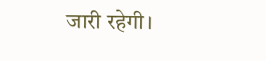जारी रहेगी।